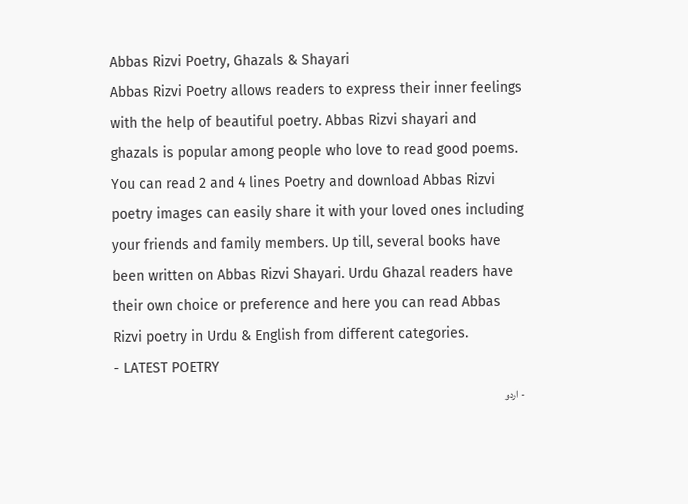Abbas Rizvi Poetry, Ghazals & Shayari
Abbas Rizvi Poetry allows readers to express their inner feelings with the help of beautiful poetry. Abbas Rizvi shayari and ghazals is popular among people who love to read good poems. You can read 2 and 4 lines Poetry and download Abbas Rizvi poetry images can easily share it with your loved ones including your friends and family members. Up till, several books have been written on Abbas Rizvi Shayari. Urdu Ghazal readers have their own choice or preference and here you can read Abbas Rizvi poetry in Urdu & English from different categories.
- LATEST POETRY
- اردو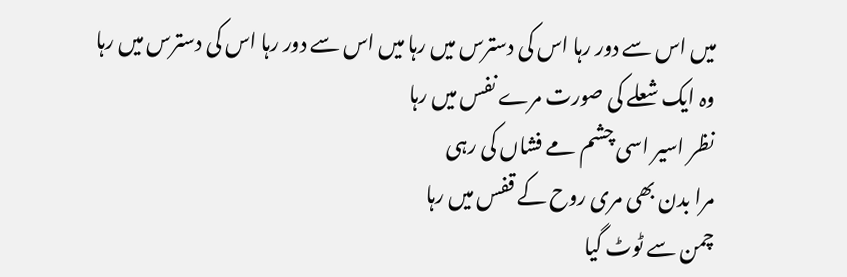میں اس سے دور رہا اس کی دسترس میں رہا میں اس سے دور رہا اس کی دسترس میں رہا
وہ ایک شعلے کی صورت مرے نفس میں رہا
نظر اسیر اسی چشم مے فشاں کی رہی
مرا بدن بھی مری روح کے قفس میں رہا
چمن سے ٹوٹ گیا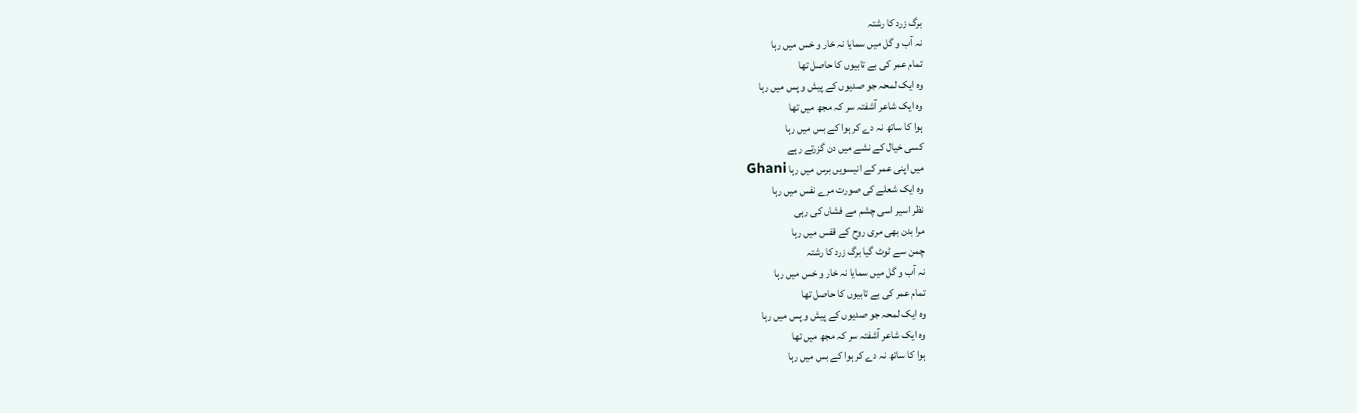برگ زرد کا رشتہ
نہ آب و گل میں سمایا نہ خار و خس میں رہا
تمام عمر کی بے تابیوں کا حاصل تھا
وہ ایک لمحہ جو صدیوں کے پیش و پس میں رہا
وہ ایک شاعر آشفتہ سر کہ مجھ میں تھا
ہوا کا ساتھ نہ دے کر ہوا کے بس میں رہا
کسی خیال کے نشے میں دن گزرتے رہے
میں اپنی عمر کے انیسویں برس میں رہا Ghani
وہ ایک شعلے کی صورت مرے نفس میں رہا
نظر اسیر اسی چشم مے فشاں کی رہی
مرا بدن بھی مری روح کے قفس میں رہا
چمن سے ٹوٹ گیا برگ زرد کا رشتہ
نہ آب و گل میں سمایا نہ خار و خس میں رہا
تمام عمر کی بے تابیوں کا حاصل تھا
وہ ایک لمحہ جو صدیوں کے پیش و پس میں رہا
وہ ایک شاعر آشفتہ سر کہ مجھ میں تھا
ہوا کا ساتھ نہ دے کر ہوا کے بس میں رہا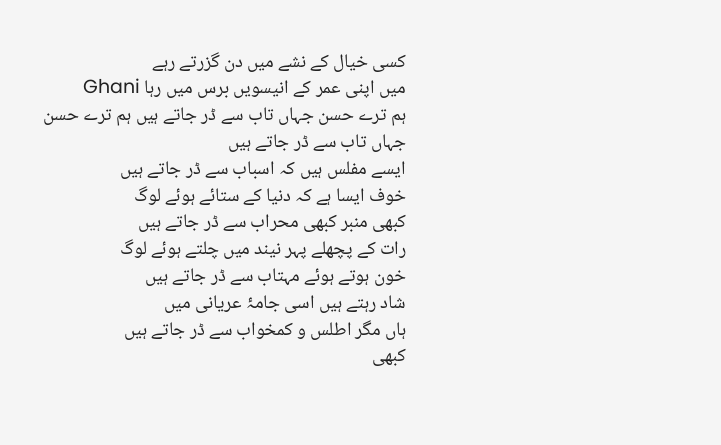کسی خیال کے نشے میں دن گزرتے رہے
میں اپنی عمر کے انیسویں برس میں رہا Ghani
ہم ترے حسن جہاں تاب سے ڈر جاتے ہیں ہم ترے حسن جہاں تاب سے ڈر جاتے ہیں
ایسے مفلس ہیں کہ اسباب سے ڈر جاتے ہیں
خوف ایسا ہے کہ دنیا کے ستائے ہوئے لوگ
کبھی منبر کبھی محراب سے ڈر جاتے ہیں
رات کے پچھلے پہر نیند میں چلتے ہوئے لوگ
خون ہوتے ہوئے مہتاب سے ڈر جاتے ہیں
شاد رہتے ہیں اسی جامۂ عریانی میں
ہاں مگر اطلس و کمخواب سے ڈر جاتے ہیں
کبھی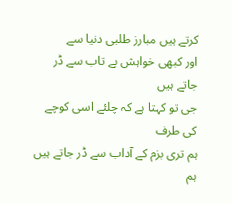کرتے ہیں مبارز طلبی دنیا سے
اور کبھی خواہش بے تاب سے ڈر جاتے ہیں
جی تو کہتا ہے کہ چلئے اسی کوچے کی طرف
ہم تری بزم کے آداب سے ڈر جاتے ہیں
ہم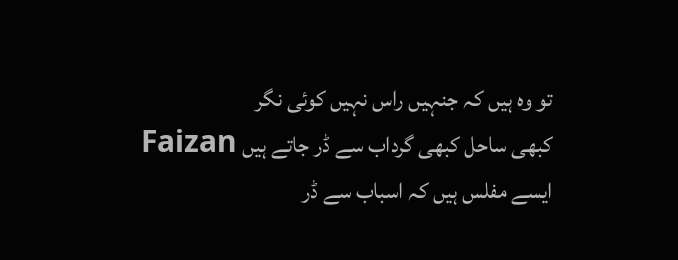تو وہ ہیں کہ جنہیں راس نہیں کوئی نگر
کبھی ساحل کبھی گرداب سے ڈر جاتے ہیں Faizan
ایسے مفلس ہیں کہ اسباب سے ڈر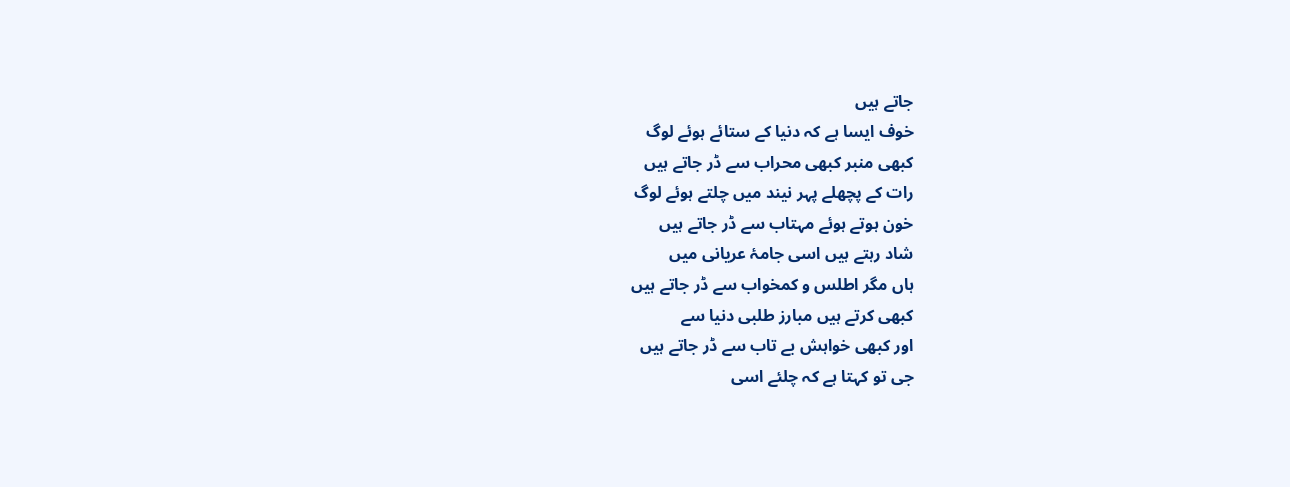جاتے ہیں
خوف ایسا ہے کہ دنیا کے ستائے ہوئے لوگ
کبھی منبر کبھی محراب سے ڈر جاتے ہیں
رات کے پچھلے پہر نیند میں چلتے ہوئے لوگ
خون ہوتے ہوئے مہتاب سے ڈر جاتے ہیں
شاد رہتے ہیں اسی جامۂ عریانی میں
ہاں مگر اطلس و کمخواب سے ڈر جاتے ہیں
کبھی کرتے ہیں مبارز طلبی دنیا سے
اور کبھی خواہش بے تاب سے ڈر جاتے ہیں
جی تو کہتا ہے کہ چلئے اسی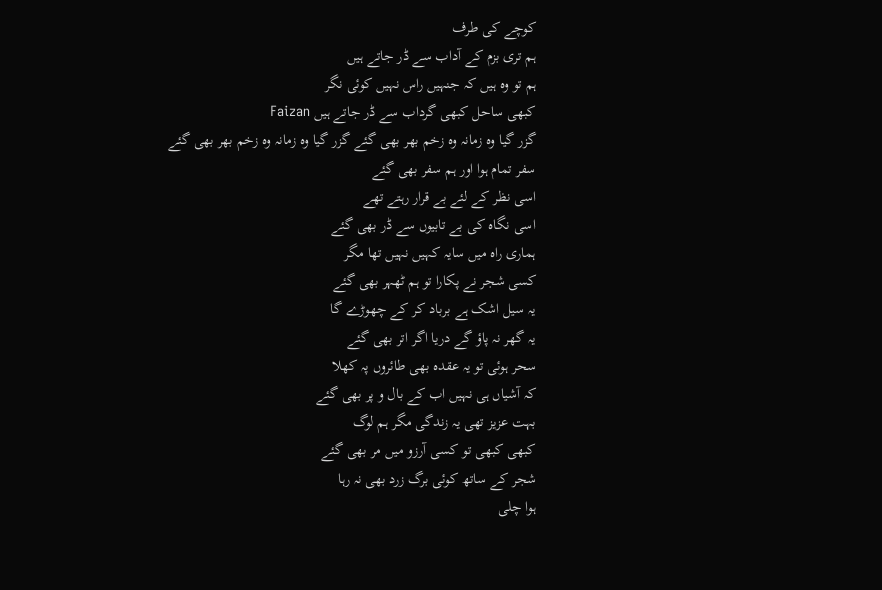کوچے کی طرف
ہم تری بزم کے آداب سے ڈر جاتے ہیں
ہم تو وہ ہیں کہ جنہیں راس نہیں کوئی نگر
کبھی ساحل کبھی گرداب سے ڈر جاتے ہیں Faizan
گزر گیا وہ زمانہ وہ زخم بھر بھی گئے گزر گیا وہ زمانہ وہ زخم بھر بھی گئے
سفر تمام ہوا اور ہم سفر بھی گئے
اسی نظر کے لئے بے قرار رہتے تھے
اسی نگاہ کی بے تابیوں سے ڈر بھی گئے
ہماری راہ میں سایہ کہیں نہیں تھا مگر
کسی شجر نے پکارا تو ہم ٹھہر بھی گئے
یہ سیل اشک ہے برباد کر کے چھوڑے گا
یہ گھر نہ پاؤ گے دریا اگر اتر بھی گئے
سحر ہوئی تو یہ عقدہ بھی طائروں پہ کھلا
کہ آشیاں ہی نہیں اب کے بال و پر بھی گئے
بہت عزیز تھی یہ زندگی مگر ہم لوگ
کبھی کبھی تو کسی آرزو میں مر بھی گئے
شجر کے ساتھ کوئی برگ زرد بھی نہ رہا
ہوا چلی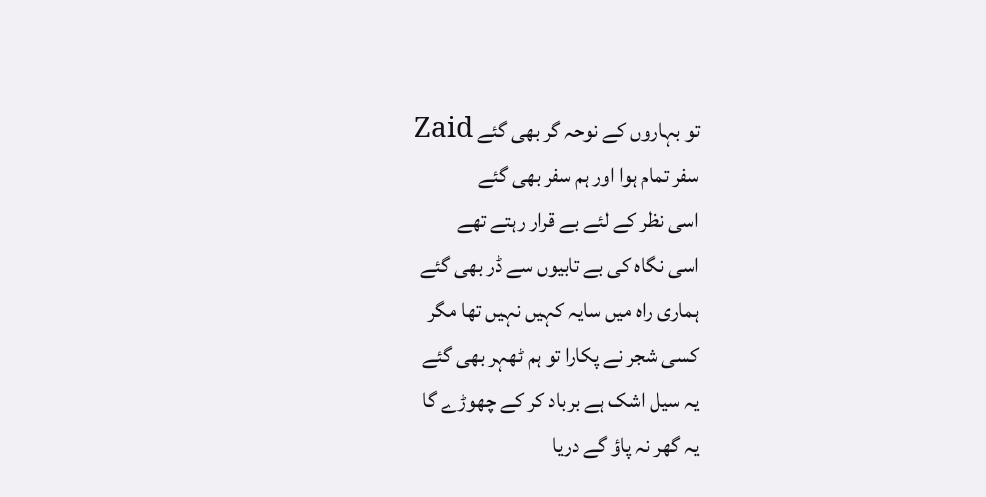تو بہاروں کے نوحہ گر بھی گئے Zaid
سفر تمام ہوا اور ہم سفر بھی گئے
اسی نظر کے لئے بے قرار رہتے تھے
اسی نگاہ کی بے تابیوں سے ڈر بھی گئے
ہماری راہ میں سایہ کہیں نہیں تھا مگر
کسی شجر نے پکارا تو ہم ٹھہر بھی گئے
یہ سیل اشک ہے برباد کر کے چھوڑے گا
یہ گھر نہ پاؤ گے دریا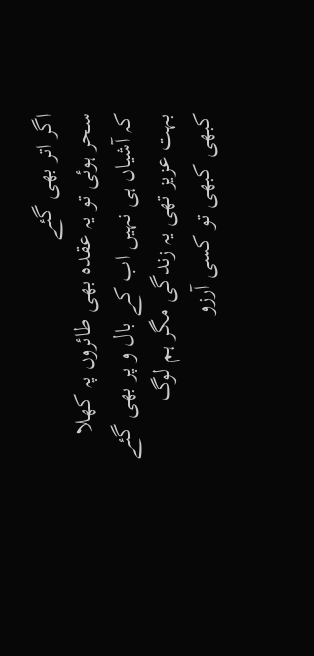اگر اتر بھی گئے
سحر ہوئی تو یہ عقدہ بھی طائروں پہ کھلا
کہ آشیاں ہی نہیں اب کے بال و پر بھی گئے
بہت عزیز تھی یہ زندگی مگر ہم لوگ
کبھی کبھی تو کسی آرزو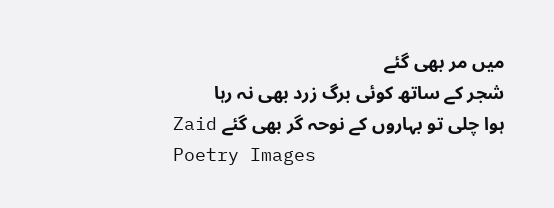میں مر بھی گئے
شجر کے ساتھ کوئی برگ زرد بھی نہ رہا
ہوا چلی تو بہاروں کے نوحہ گر بھی گئے Zaid
Poetry Images